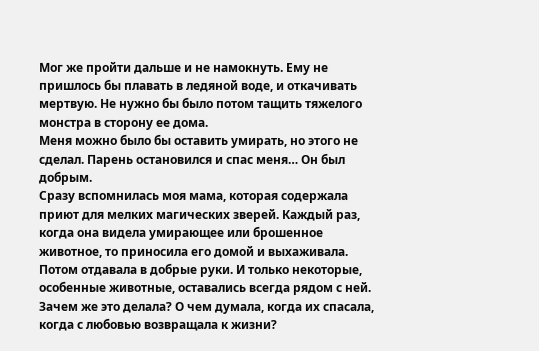Мог же пройти дальше и не намокнуть. Ему не пришлось бы плавать в ледяной воде, и откачивать мертвую. Не нужно бы было потом тащить тяжелого монстра в сторону ее дома.
Меня можно было бы оставить умирать, но этого не сделал. Парень остановился и спас меня… Он был добрым.
Сразу вспомнилась моя мама, которая содержала приют для мелких магических зверей. Каждый раз, когда она видела умирающее или брошенное животное, то приносила его домой и выхаживала. Потом отдавала в добрые руки. И только некоторые, особенные животные, оставались всегда рядом с ней.
Зачем же это делала? О чем думала, когда их спасала, когда с любовью возвращала к жизни?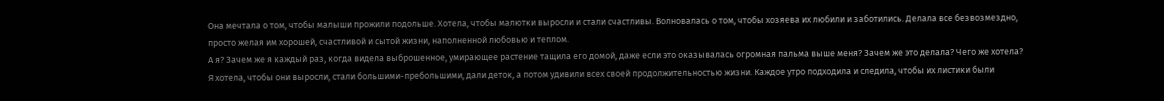Она мечтала о том, чтобы малыши прожили подольше. Хотела, чтобы малютки выросли и стали счастливы. Волновалась о том, чтобы хозяева их любили и заботились. Делала все безвозмездно, просто желая им хорошей, счастливой и сытой жизни, наполненной любовью и теплом.
А я? Зачем же я каждый раз, когда видела выброшенное, умирающее растение тащила его домой, даже если это оказывалась огромная пальма выше меня? Зачем же это делала? Чего же хотела?
Я хотела, чтобы они выросли, стали большими-пребольшими, дали деток, а потом удивили всех своей продолжительностью жизни. Каждое утро подходила и следила, чтобы их листики были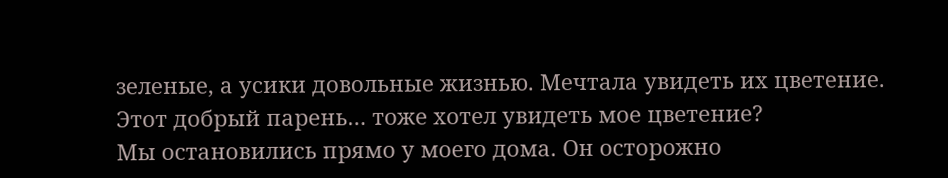зеленые, а усики довольные жизнью. Мечтала увидеть их цветение.
Этот добрый парень… тоже хотел увидеть мое цветение?
Мы остановились прямо у моего дома. Он осторожно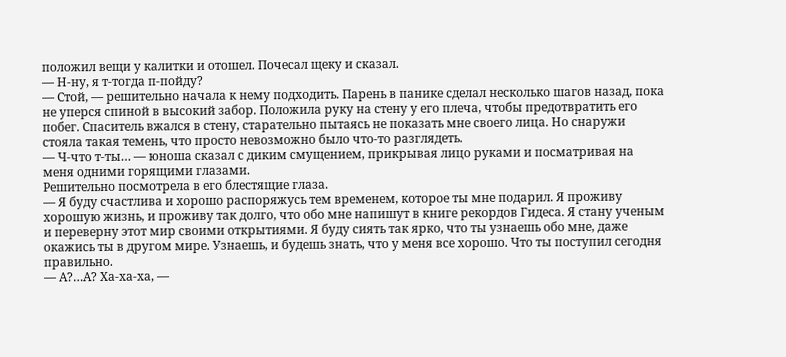положил вещи у калитки и отошел. Почесал щеку и сказал.
— Н-ну, я т-тогда п-пойду?
— Стой, — решительно начала к нему подходить. Парень в панике сделал несколько шагов назад, пока не уперся спиной в высокий забор. Положила руку на стену у его плеча, чтобы предотвратить его побег. Спаситель вжался в стену, старательно пытаясь не показать мне своего лица. Но снаружи стояла такая темень, что просто невозможно было что-то разглядеть.
— Ч-что т-ты… — юноша сказал с диким смущением, прикрывая лицо руками и посматривая на меня одними горящими глазами.
Решительно посмотрела в его блестящие глаза.
— Я буду счастлива и хорошо распоряжусь тем временем, которое ты мне подарил. Я проживу хорошую жизнь, и проживу так долго, что обо мне напишут в книге рекордов Гидеса. Я стану ученым и переверну этот мир своими открытиями. Я буду сиять так ярко, что ты узнаешь обо мне, даже окажись ты в другом мире. Узнаешь, и будешь знать, что у меня все хорошо. Что ты поступил сегодня правильно.
— А?…А? Ха-ха-ха, —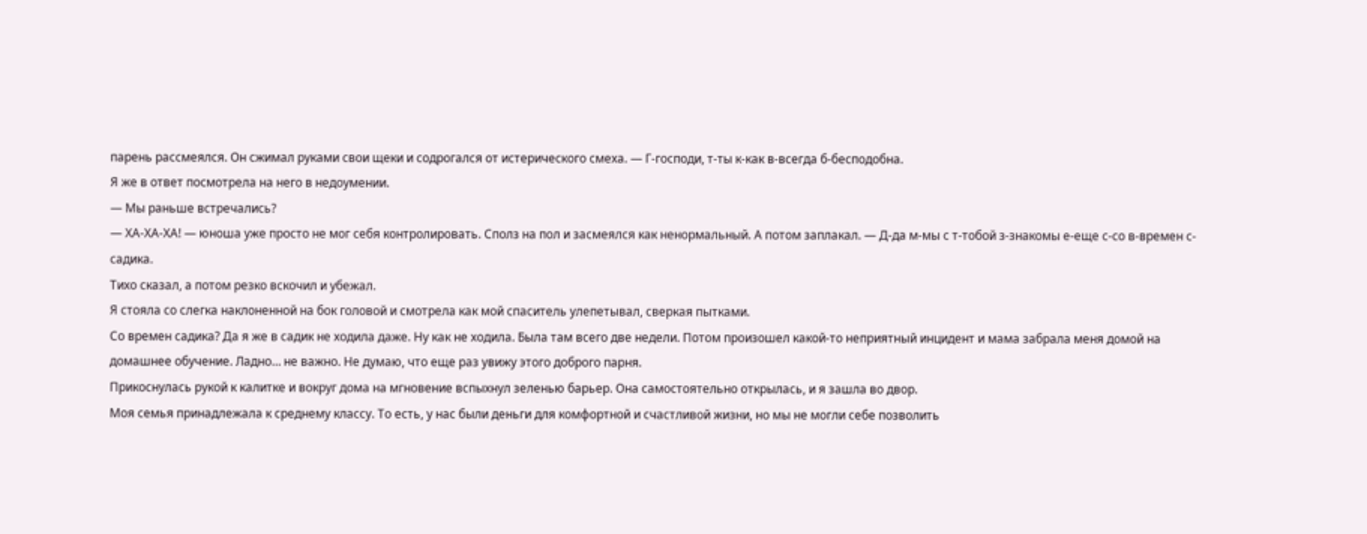парень рассмеялся. Он сжимал руками свои щеки и содрогался от истерического смеха. — Г-господи, т-ты к-как в-всегда б-бесподобна.
Я же в ответ посмотрела на него в недоумении.
— Мы раньше встречались?
— ХА-ХА-ХА! — юноша уже просто не мог себя контролировать. Сполз на пол и засмеялся как ненормальный. А потом заплакал. — Д-да м-мы с т-тобой з-знакомы е-еще с-со в-времен с-садика.
Тихо сказал, а потом резко вскочил и убежал.
Я стояла со слегка наклоненной на бок головой и смотрела как мой спаситель улепетывал, сверкая пытками.
Со времен садика? Да я же в садик не ходила даже. Ну как не ходила. Была там всего две недели. Потом произошел какой-то неприятный инцидент и мама забрала меня домой на домашнее обучение. Ладно… не важно. Не думаю, что еще раз увижу этого доброго парня.
Прикоснулась рукой к калитке и вокруг дома на мгновение вспыхнул зеленью барьер. Она самостоятельно открылась, и я зашла во двор.
Моя семья принадлежала к среднему классу. То есть, у нас были деньги для комфортной и счастливой жизни, но мы не могли себе позволить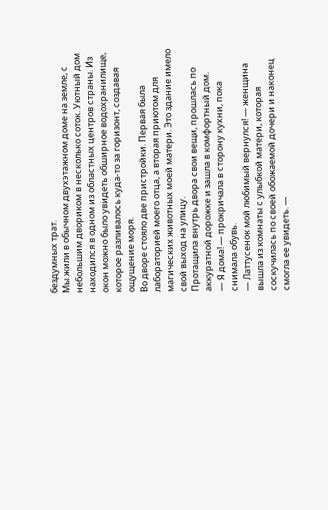бездумных трат.
Мы жили в обычном двухэтажном доме на земле, с небольшим двориком в несколько соток. Уютный дом находился в одном из областных центров страны. Из окон можно было увидеть обширное водохранилище, которое разливалось куда-то за горизонт, создавая ощущение моря.
Во дворе стояло две пристройки. Первая была лабораторией моего отца, а вторая приютом для магических животных моей матери. Это здание имело свой выход на улицу.
Протащила внутрь двора свои вещи, прошлась по аккуратной дорожке и зашла в комфортный дом.
— Я дома! — прокричала в сторону кухни, пока снимала обувь.
— Латтусенок мой любимый вернулся! — женщина вышла из комнаты с улыбкой матери, которая соскучилась по своей обожаемой дочери и наконец смогла ее увидеть. —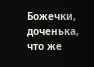Божечки, доченька, что же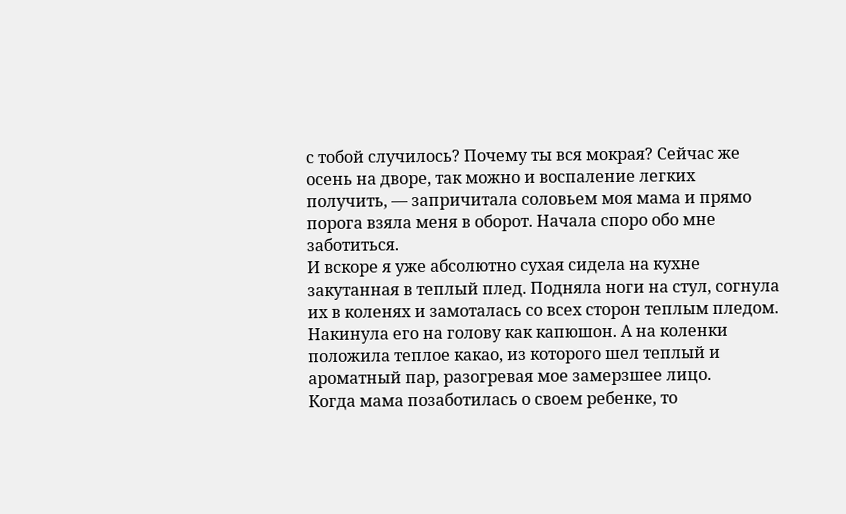с тобой случилось? Почему ты вся мокрая? Сейчас же осень на дворе, так можно и воспаление легких получить, — запричитала соловьем моя мама и прямо порога взяла меня в оборот. Начала споро обо мне заботиться.
И вскоре я уже абсолютно сухая сидела на кухне закутанная в теплый плед. Подняла ноги на стул, согнула их в коленях и замоталась со всех сторон теплым пледом. Накинула его на голову как капюшон. А на коленки положила теплое какао, из которого шел теплый и ароматный пар, разогревая мое замерзшее лицо.
Когда мама позаботилась о своем ребенке, то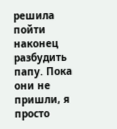решила пойти наконец разбудить папу. Пока они не пришли, я просто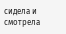сидела и смотрела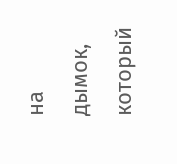на дымок, который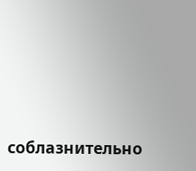соблазнительно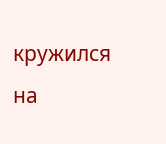кружился на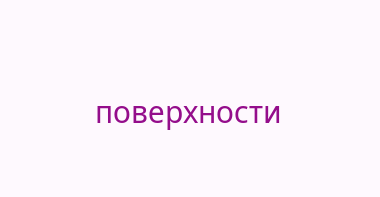поверхности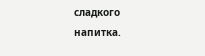сладкого напитка.